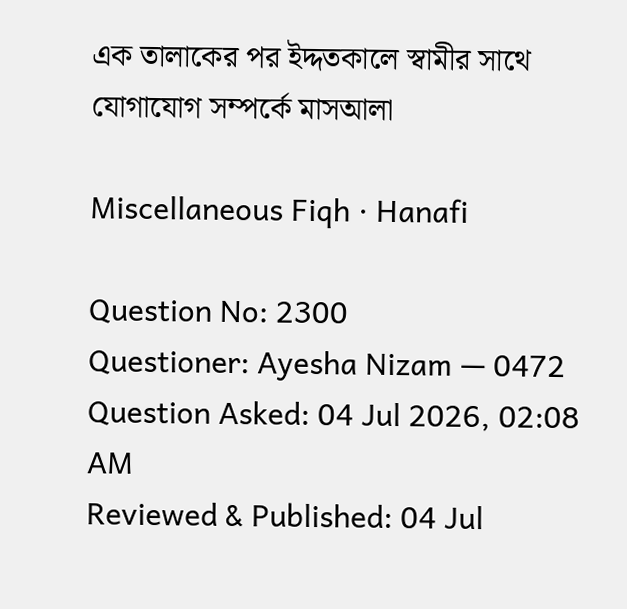এক তালাকের পর ইদ্দতকালে স্বামীর সাথে যোগাযোগ সম্পর্কে মাসআলা

Miscellaneous Fiqh · Hanafi

Question No: 2300
Questioner: Ayesha Nizam — 0472
Question Asked: 04 Jul 2026, 02:08 AM
Reviewed & Published: 04 Jul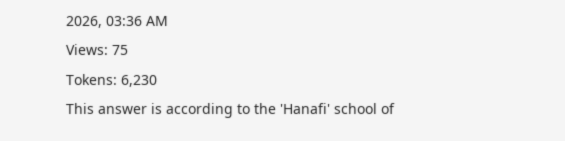2026, 03:36 AM
Views: 75
Tokens: 6,230
This answer is according to the 'Hanafi' school of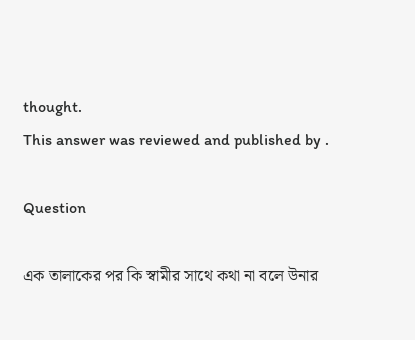thought.
This answer was reviewed and published by .

Question

এক তালাকের পর কি স্বামীর সাথে কথা না বলে উনার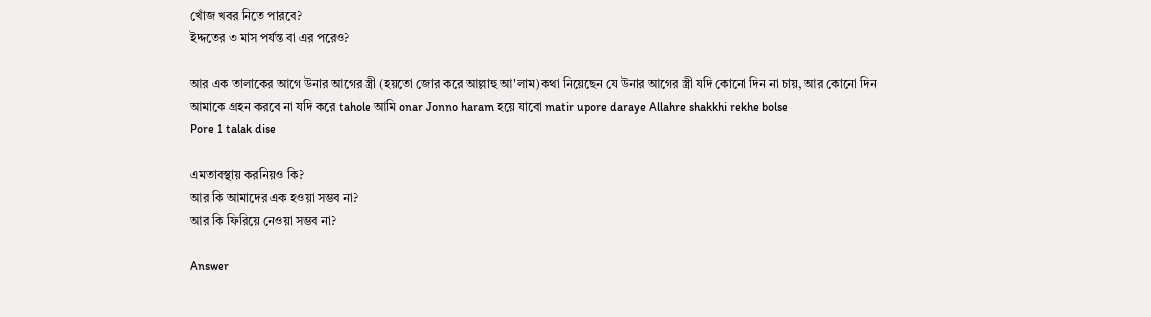খোঁজ খবর নিতে পারবে?
ইদ্দতের ৩ মাস পর্যন্ত বা এর পরেও?

আর এক তালাকের আগে উনার আগের স্ত্রী (হয়তো জোর করে আল্লাহু আ'লাম)কথা নিয়েছেন যে উনার আগের স্ত্রী যদি কোনো দিন না চায়, আর কোনো দিন আমাকে গ্রহন করবে না যদি করে tahole আমি onar Jonno haram হয়ে যাবো matir upore daraye Allahre shakkhi rekhe bolse
Pore 1 talak dise

এমতাবস্থায় করনিয়‌ও কি?
আর কি আমাদের এক হ‌ওয়া সম্ভব না?
আর কি ফিরিয়ে নেওয়া সম্ভব না?

Answer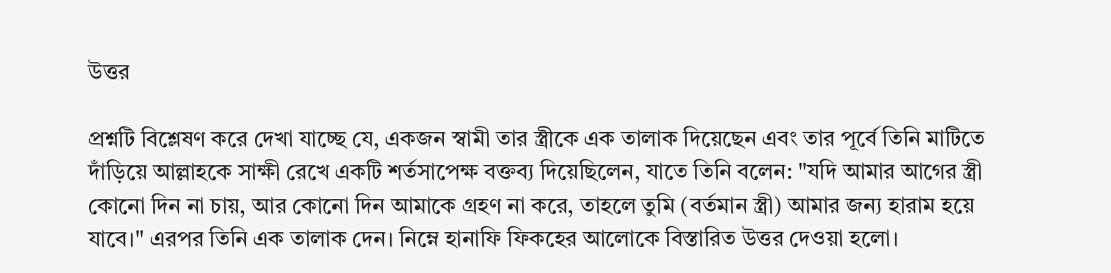উত্তর

প্রশ্নটি বিশ্লেষণ করে দেখা যাচ্ছে যে, একজন স্বামী তার স্ত্রীকে এক তালাক দিয়েছেন এবং তার পূর্বে তিনি মাটিতে দাঁড়িয়ে আল্লাহকে সাক্ষী রেখে একটি শর্তসাপেক্ষ বক্তব্য দিয়েছিলেন, যাতে তিনি বলেন: "যদি আমার আগের স্ত্রী কোনো দিন না চায়, আর কোনো দিন আমাকে গ্রহণ না করে, তাহলে তুমি (বর্তমান স্ত্রী) আমার জন্য হারাম হয়ে যাবে।" এরপর তিনি এক তালাক দেন। নিম্নে হানাফি ফিকহের আলোকে বিস্তারিত উত্তর দেওয়া হলো।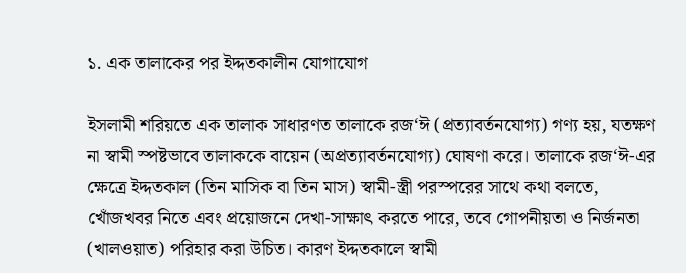১. এক তালাকের পর ইদ্দতকালীন যোগাযোগ

ইসলামী শরিয়তে এক তালাক সাধারণত তালাকে রজ‘ঈ (প্রত্যাবর্তনযোগ্য) গণ্য হয়, যতক্ষণ না স্বামী স্পষ্টভাবে তালাককে বায়েন (অপ্রত্যাবর্তনযোগ্য) ঘোষণা করে। তালাকে রজ‘ঈ-এর ক্ষেত্রে ইদ্দতকাল (তিন মাসিক বা তিন মাস) স্বামী-স্ত্রী পরস্পরের সাথে কথা বলতে, খোঁজখবর নিতে এবং প্রয়োজনে দেখা-সাক্ষাৎ করতে পারে, তবে গোপনীয়তা ও নির্জনতা (খালওয়াত) পরিহার করা উচিত। কারণ ইদ্দতকালে স্বামী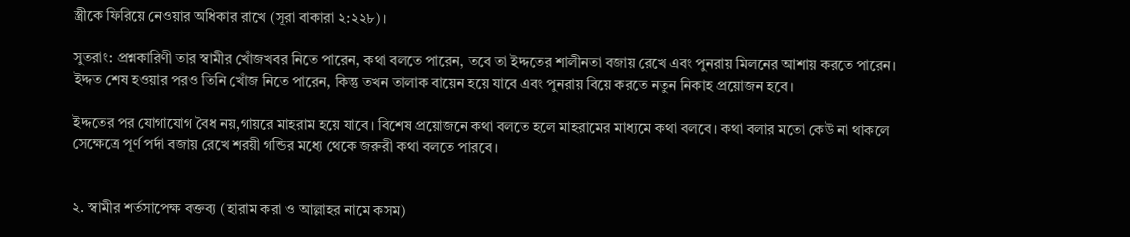স্ত্রীকে ফিরিয়ে নেওয়ার অধিকার রাখে (সূরা বাকারা ২:২২৮)।

সুতরাং: প্রশ্নকারিণী তার স্বামীর খোঁজখবর নিতে পারেন, কথা বলতে পারেন, তবে তা ইদ্দতের শালীনতা বজায় রেখে এবং পুনরায় মিলনের আশায় করতে পারেন। ইদ্দত শেষ হওয়ার পরও তিনি খোঁজ নিতে পারেন, কিন্তু তখন তালাক বায়েন হয়ে যাবে এবং পুনরায় বিয়ে করতে নতুন নিকাহ প্রয়োজন হবে।

ইদ্দতের পর যোগাযোগ বৈধ নয়,গায়রে মাহরাম হয়ে যাবে। বিশেষ প্রয়োজনে কথা বলতে হলে মাহরামের মাধ্যমে কথা বলবে। কথা বলার মতো কেউ না থাকলে সেক্ষেত্রে পূর্ণ পর্দা বজায় রেখে শরয়ী গন্ডির মধ্যে থেকে জরুরী কথা বলতে পারবে।


২. স্বামীর শর্তসাপেক্ষ বক্তব্য (হারাম করা ও আল্লাহর নামে কসম)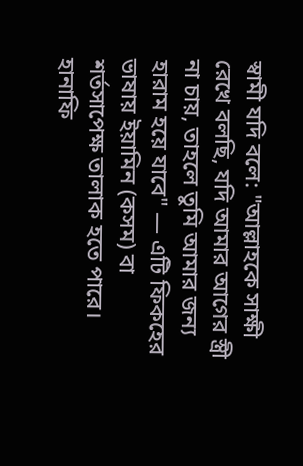স্বামী যদি বলে: "আল্লাহকে সাক্ষী রেখে বলছি, যদি আমার আগের স্ত্রী না চায়, তাহলে তুমি আমার জন্য হারাম হয়ে যাবে" — এটি ফিকহের ভাষায় ইয়ামিন (কসম) বা শর্তসাপেক্ষ তালাক হতে পারে। হানাফি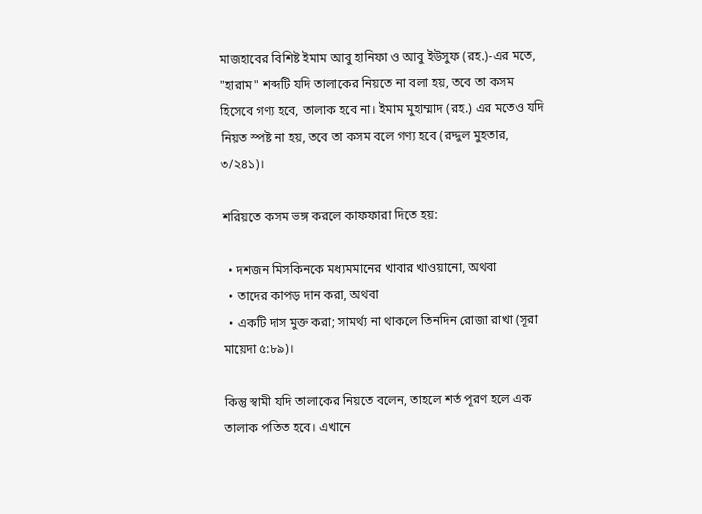মাজহাবের বিশিষ্ট ইমাম আবু হানিফা ও আবু ইউসুফ (রহ.)-এর মতে, "হারাম" শব্দটি যদি তালাকের নিয়তে না বলা হয়, তবে তা কসম হিসেবে গণ্য হবে, তালাক হবে না। ইমাম মুহাম্মাদ (রহ.) এর মতেও যদি নিয়ত স্পষ্ট না হয়, তবে তা কসম বলে গণ্য হবে (রদ্দুল মুহতার, ৩/২৪১)।

শরিয়তে কসম ভঙ্গ করলে কাফফারা দিতে হয়:

  • দশজন মিসকিনকে মধ্যমমানের খাবার খাওয়ানো, অথবা
  • তাদের কাপড় দান করা, অথবা
  • একটি দাস মুক্ত করা; সামর্থ্য না থাকলে তিনদিন রোজা রাখা (সূরা মায়েদা ৫:৮৯)।

কিন্তু স্বামী যদি তালাকের নিয়তে বলেন, তাহলে শর্ত পূরণ হলে এক তালাক পতিত হবে। এখানে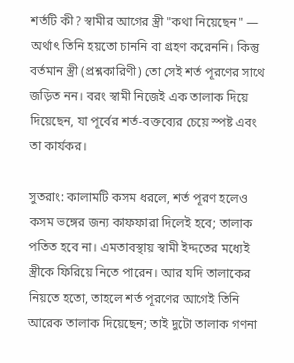শর্তটি কী? স্বামীর আগের স্ত্রী "কথা নিয়েছেন" — অর্থাৎ তিনি হয়তো চাননি বা গ্রহণ করেননি। কিন্তু বর্তমান স্ত্রী (প্রশ্নকারিণী) তো সেই শর্ত পূরণের সাথে জড়িত নন। বরং স্বামী নিজেই এক তালাক দিয়ে দিয়েছেন, যা পূর্বের শর্ত-বক্তব্যের চেয়ে স্পষ্ট এবং তা কার্যকর।

সুতরাং: কালামটি কসম ধরলে, শর্ত পূরণ হলেও কসম ভঙ্গের জন্য কাফফারা দিলেই হবে; তালাক পতিত হবে না। এমতাবস্থায় স্বামী ইদ্দতের মধ্যেই স্ত্রীকে ফিরিয়ে নিতে পারেন। আর যদি তালাকের নিয়তে হতো, তাহলে শর্ত পূরণের আগেই তিনি আরেক তালাক দিয়েছেন; তাই দুটো তালাক গণনা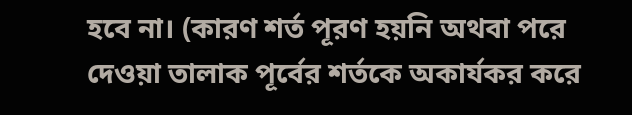হবে না। (কারণ শর্ত পূরণ হয়নি অথবা পরে দেওয়া তালাক পূর্বের শর্তকে অকার্যকর করে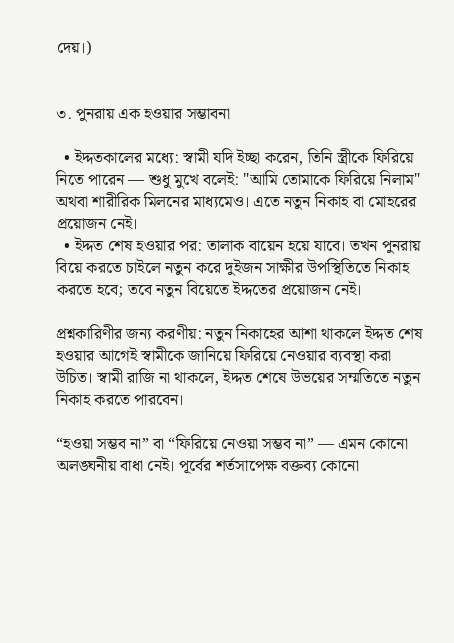দেয়।)


৩. পুনরায় এক হওয়ার সম্ভাবনা

  • ইদ্দতকালের মধ্যে: স্বামী যদি ইচ্ছা করেন, তিনি স্ত্রীকে ফিরিয়ে নিতে পারেন — শুধু মুখে বলেই: "আমি তোমাকে ফিরিয়ে নিলাম" অথবা শারীরিক মিলনের মাধ্যমেও। এতে নতুন নিকাহ বা মোহরের প্রয়োজন নেই।
  • ইদ্দত শেষ হওয়ার পর: তালাক বায়েন হয়ে যাবে। তখন পুনরায় বিয়ে করতে চাইলে নতুন করে দুইজন সাক্ষীর উপস্থিতিতে নিকাহ করতে হবে; তবে নতুন বিয়েতে ইদ্দতের প্রয়োজন নেই।

প্রশ্নকারিণীর জন্য করণীয়: নতুন নিকাহের আশা থাকলে ইদ্দত শেষ হওয়ার আগেই স্বামীকে জানিয়ে ফিরিয়ে নেওয়ার ব্যবস্থা করা উচিত। স্বামী রাজি না থাকলে, ইদ্দত শেষে উভয়ের সম্মতিতে নতুন নিকাহ করতে পারবেন।

“হওয়া সম্ভব না” বা “ফিরিয়ে নেওয়া সম্ভব না” — এমন কোনো অলঙ্ঘনীয় বাধা নেই। পূর্বের শর্তসাপেক্ষ বক্তব্য কোনো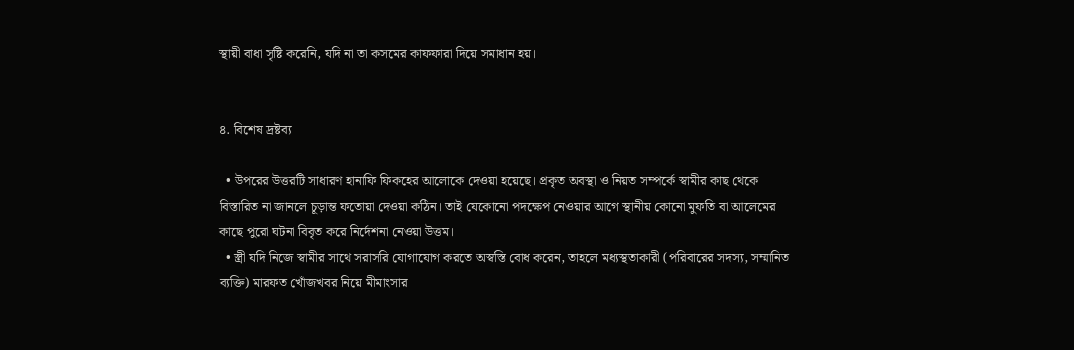স্থায়ী বাধা সৃষ্টি করেনি, যদি না তা কসমের কাফফারা দিয়ে সমাধান হয়।


৪. বিশেষ দ্রষ্টব্য

  • উপরের উত্তরটি সাধারণ হানাফি ফিকহের আলোকে দেওয়া হয়েছে। প্রকৃত অবস্থা ও নিয়ত সম্পর্কে স্বামীর কাছ থেকে বিস্তারিত না জানলে চূড়ান্ত ফতোয়া দেওয়া কঠিন। তাই যেকোনো পদক্ষেপ নেওয়ার আগে স্থানীয় কোনো মুফতি বা আলেমের কাছে পুরো ঘটনা বিবৃত করে নির্দেশনা নেওয়া উত্তম।
  • স্ত্রী যদি নিজে স্বামীর সাথে সরাসরি যোগাযোগ করতে অস্বস্তি বোধ করেন, তাহলে মধ্যস্থতাকারী (পরিবারের সদস্য, সম্মানিত ব্যক্তি) মারফত খোঁজখবর নিয়ে মীমাংসার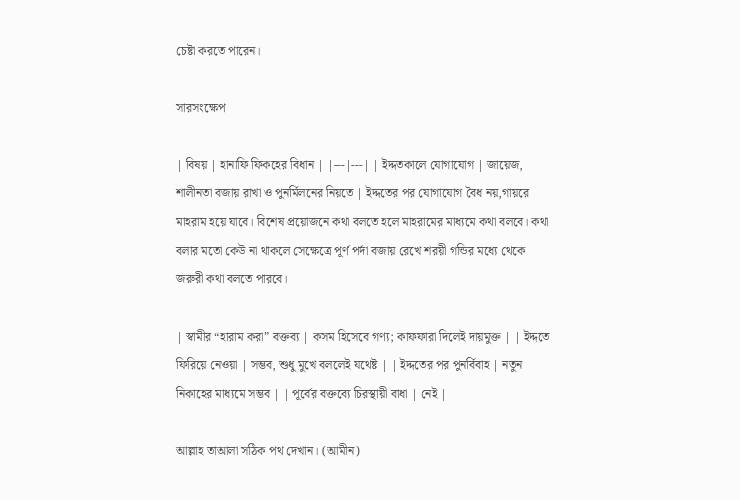চেষ্টা করতে পারেন।

সারসংক্ষেপ

| বিষয় | হানাফি ফিকহের বিধান | |---|---| | ইদ্দতকালে যোগাযোগ | জায়েজ, শালীনতা বজায় রাখা ও পুনর্মিলনের নিয়তে | ইদ্দতের পর যোগাযোগ বৈধ নয়,গায়রে মাহরাম হয়ে যাবে। বিশেষ প্রয়োজনে কথা বলতে হলে মাহরামের মাধ্যমে কথা বলবে। কথা বলার মতো কেউ না থাকলে সেক্ষেত্রে পূর্ণ পর্দা বজায় রেখে শরয়ী গন্ডির মধ্যে থেকে জরুরী কথা বলতে পারবে।

| স্বামীর “হারাম করা” বক্তব্য | কসম হিসেবে গণ্য; কাফফারা দিলেই দায়মুক্ত | | ইদ্দতে ফিরিয়ে নেওয়া | সম্ভব, শুধু মুখে বললেই যথেষ্ট | | ইদ্দতের পর পুনর্বিবাহ | নতুন নিকাহের মাধ্যমে সম্ভব | | পূর্বের বক্তব্যে চিরস্থায়ী বাধা | নেই |

আল্লাহ তাআলা সঠিক পথ দেখান। (আমীন)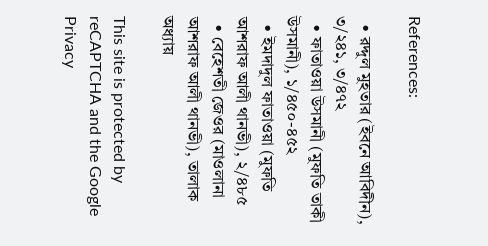References:

  • রদ্দুল মুহতার (ইবনে আবিদীন), ৩/২৪১, ৩/৪৭২
  • ফাতাওয়া উসমানী (মুফতি তাকী উসমানী), ১/৪৫০-৪৫২
  • ইমদাদুল ফাতাওয়া (মুফতি আশরাফ আলী থানভী), ২/৪৮৫
  • বেহেশতী জেওর (মাওলানা আশরাফ আলী থানভী), তালাক অধ্যায়

This site is protected by reCAPTCHA and the Google Privacy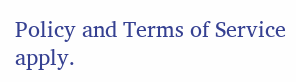Policy and Terms of Service apply.